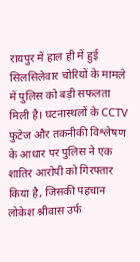रायपुर में हाल ही में हुई सिलसिलेवार चोरियों के मामले में पुलिस को बड़ी सफलता मिली है। घटनास्थलों के CCTV फुटेज और तकनीकी विश्लेषण के आधार पर पुलिस ने एक शातिर आरोपी को गिरफ्तार किया है, जिसकी पहचान लोकेश श्रीवास उर्फ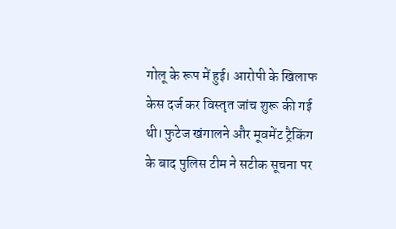गोलू के रूप में हुई। आरोपी के खिलाफ केस दर्ज कर विस्तृत जांच शुरू की गई थी। फुटेज खंगालने और मूवमेंट ट्रैकिंग के बाद पुलिस टीम ने सटीक सूचना पर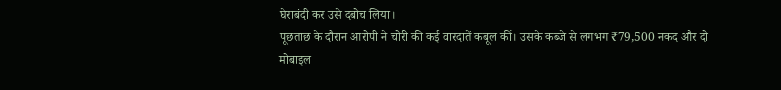घेराबंदी कर उसे दबोच लिया।
पूछताछ के दौरान आरोपी ने चोरी की कई वारदातें कबूल कीं। उसके कब्जे से लगभग ₹79,500 नकद और दो मोबाइल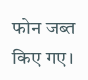फोन जब्त किए गए।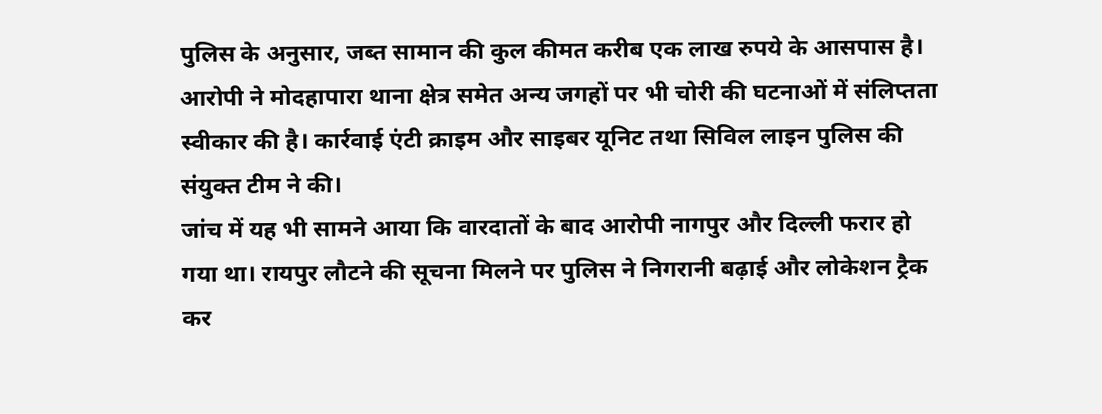पुलिस के अनुसार, जब्त सामान की कुल कीमत करीब एक लाख रुपये के आसपास है। आरोपी ने मोदहापारा थाना क्षेत्र समेत अन्य जगहों पर भी चोरी की घटनाओं में संलिप्तता स्वीकार की है। कार्रवाई एंटी क्राइम और साइबर यूनिट तथा सिविल लाइन पुलिस की संयुक्त टीम ने की।
जांच में यह भी सामने आया कि वारदातों के बाद आरोपी नागपुर और दिल्ली फरार हो गया था। रायपुर लौटने की सूचना मिलने पर पुलिस ने निगरानी बढ़ाई और लोकेशन ट्रैक कर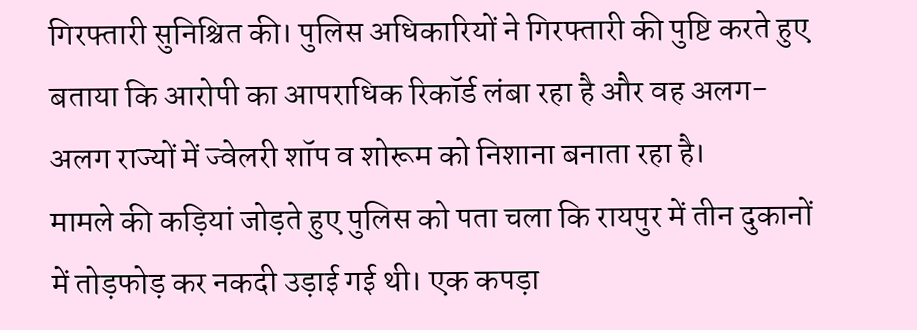गिरफ्तारी सुनिश्चित की। पुलिस अधिकारियों ने गिरफ्तारी की पुष्टि करते हुए बताया कि आरोपी का आपराधिक रिकॉर्ड लंबा रहा है और वह अलग-अलग राज्यों में ज्वेलरी शॉप व शोरूम को निशाना बनाता रहा है।
मामले की कड़ियां जोड़ते हुए पुलिस को पता चला कि रायपुर में तीन दुकानों में तोड़फोड़ कर नकदी उड़ाई गई थी। एक कपड़ा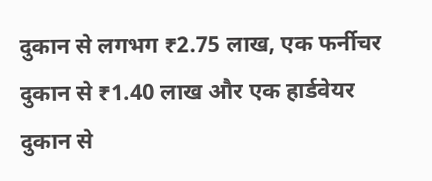दुकान से लगभग ₹2.75 लाख, एक फर्नीचर दुकान से ₹1.40 लाख और एक हार्डवेयर दुकान से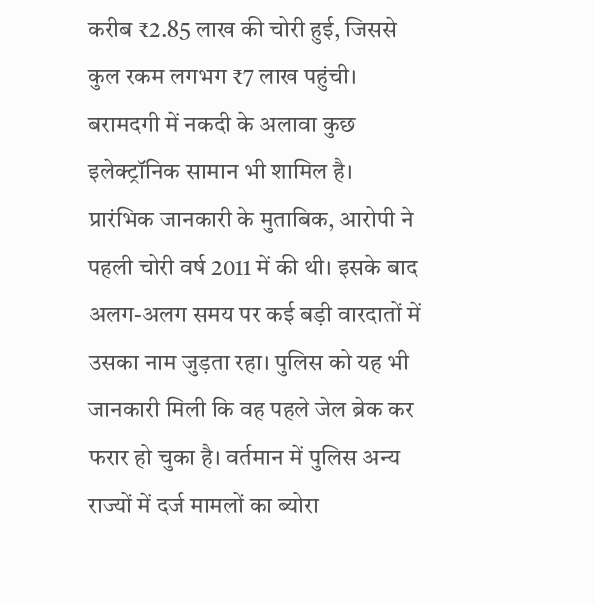करीब ₹2.85 लाख की चोरी हुई, जिससे कुल रकम लगभग ₹7 लाख पहुंची। बरामदगी में नकदी के अलावा कुछ इलेक्ट्रॉनिक सामान भी शामिल है।
प्रारंभिक जानकारी के मुताबिक, आरोपी ने पहली चोरी वर्ष 2011 में की थी। इसके बाद अलग-अलग समय पर कई बड़ी वारदातों में उसका नाम जुड़ता रहा। पुलिस को यह भी जानकारी मिली कि वह पहले जेल ब्रेक कर फरार हो चुका है। वर्तमान में पुलिस अन्य राज्यों में दर्ज मामलों का ब्योरा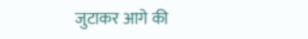जुटाकर आगे की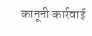कानूनी कार्रवाई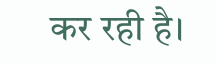कर रही है।